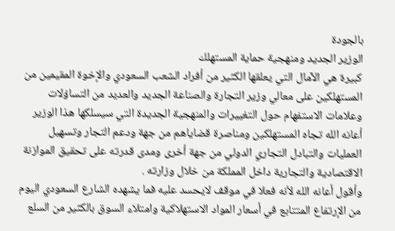بالجودة
الوزير الجديد ومنهجية حماية المستهلك
كبيرة هي الآمال التي يعلقها الكثير من أفراد الشعب السعودي والإخوة المقيمين من المستهلكين على معالي وزير التجارة والصناعة الجديد والعديد من التساؤلات وعلامات الاستفهام حول التغييرات والمنهجية الجديدة التي سيسلكها هذا الوزير أعانه الله تجاه المستهلكين ومناصرة قضاياهم من جهة ودعم التجار وتسهيل العمليات والتبادل التجاري الدولي من جهة أخرى ومدى قدرته على تحقيق الموازنة الاقتصادية والتجارية داخل المملكة من خلال وزارته .
وأقول أعانه الله لأنه فعلا في موقف لايحسد عليه فما يشهده الشارع السعودي اليوم من الإرتفاع المتتابع في أسعار المواد الاستهلاكية وامتلاء السوق بالكثير من السلع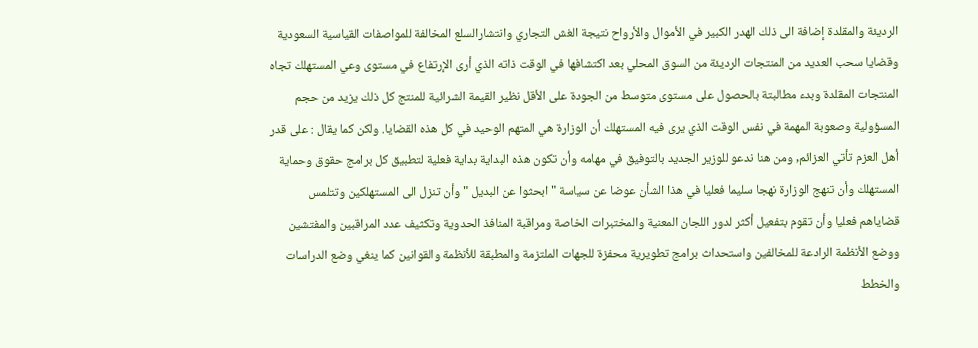الرديئة والمقلدة إضافة الى ذلك الهدر الكبير في الأموال والأرواح نتيجة الغش التجاري وانتشارالسلع المخالفة للمواصفات القياسية السعودية وقضايا سحب العديد من المنتجات الرديئة من السوق المحلي بعد اكتشافها في الوقت ذاته الذي أرى الإرتفاع في مستوى وعي المستهلك تجاه المنتجات المقلدة وبدء مطالبتة بالحصول على مستوى متوسط من الجودة على الأقل نظير القيمة الشرائية للمنتج كل ذلك يزيد من حجم المسؤولية وصعوبة المهمة في نفس الوقت الذي يرى فيه المستهلك أن الوزارة هي المتهم الوحيد في كل هذه القضايا. ولكن كما يقال : على قدر أهل العزم تأتي العزائم, ومن هنا ندعو للوزير الجديد بالتوفيق في مهامه وأن تكون هذه البداية بداية فعلية لتطبيق كل برامج حقوق وحماية المستهلك وأن تنهج الوزارة نهجا سليما فعليا في هذا الشأن عوضا عن سياسة " ابحثوا عن البديل " وأن تنزل الى المستهلكين وتتلمس قضاياهم فعليا وأن تقوم بتفعيل أكثر لدور اللجان المعنية والمختبرات الخاصة ومراقبة المنافذ الحدوية وتكثيف عدد المراقبين والمفتشين ووضع الأنظمة الرادعة للمخالفين واستحداث برامج تطويرية محفزة للجهات الملتزمة والمطبقة للأنظمة والقوانين كما ينغي وضع الدراسات والخطط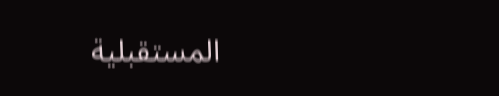المستقبلية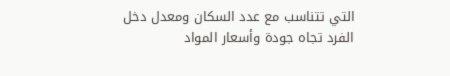التي تتناسب مع عدد السكان ومعدل دخل الفرد تجاه جودة وأسعار المواد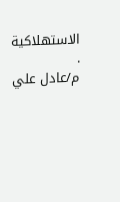الاستهلاكية .
م/عادل علي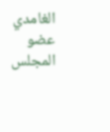الغامدي
عضو المجلس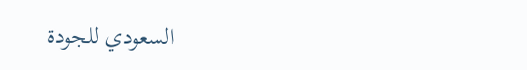السعودي للجودة